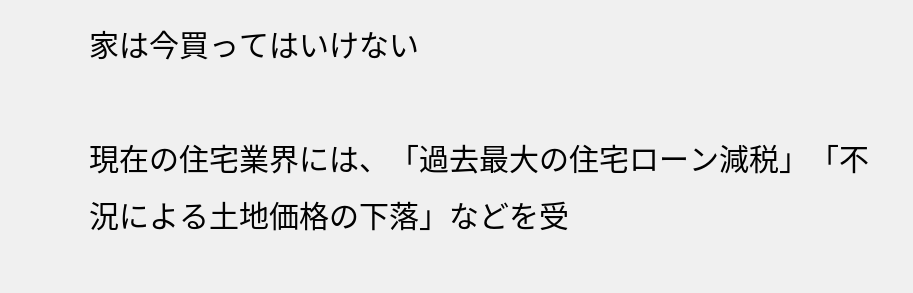家は今買ってはいけない

現在の住宅業界には、「過去最大の住宅ローン減税」「不況による土地価格の下落」などを受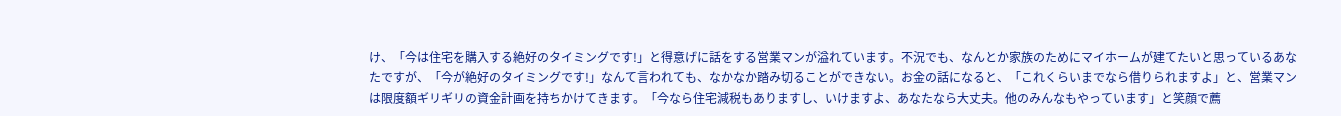け、「今は住宅を購入する絶好のタイミングです!」と得意げに話をする営業マンが溢れています。不況でも、なんとか家族のためにマイホームが建てたいと思っているあなたですが、「今が絶好のタイミングです!」なんて言われても、なかなか踏み切ることができない。お金の話になると、「これくらいまでなら借りられますよ」と、営業マンは限度額ギリギリの資金計画を持ちかけてきます。「今なら住宅減税もありますし、いけますよ、あなたなら大丈夫。他のみんなもやっています」と笑顔で薦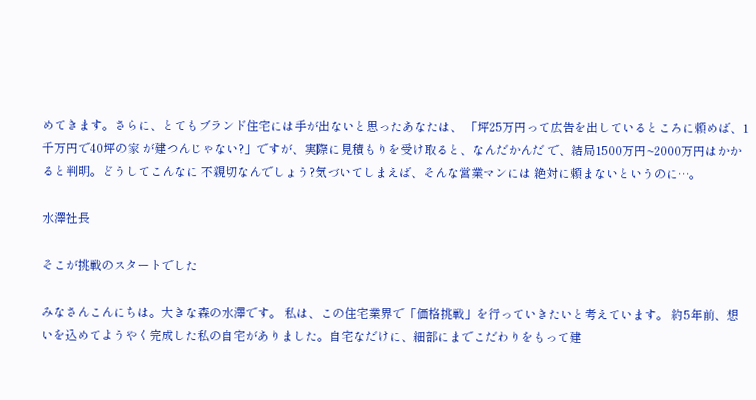めてきます。さらに、とてもブランド住宅には手が出ないと思ったあなたは、 「坪25万円って広告を出しているところに頼めば、1千万円で40坪の家 が建つんじゃない?」ですが、実際に見積もりを受け取ると、なんだかんだ で、結局1500万円~2000万円はかかると判明。どうしてこんなに 不親切なんでしょう?気づいてしまえば、そんな営業マンには 絶対に頼まないというのに…。

水澤社長

そこが挑戦のスタートでした

みなさんこんにちは。大きな森の水澤です。 私は、この住宅業界で「価格挑戦」を行っていきたいと考えています。 約5年前、想いを込めてようやく完成した私の自宅がありました。自宅なだけに、細部にまでこだわりをもって建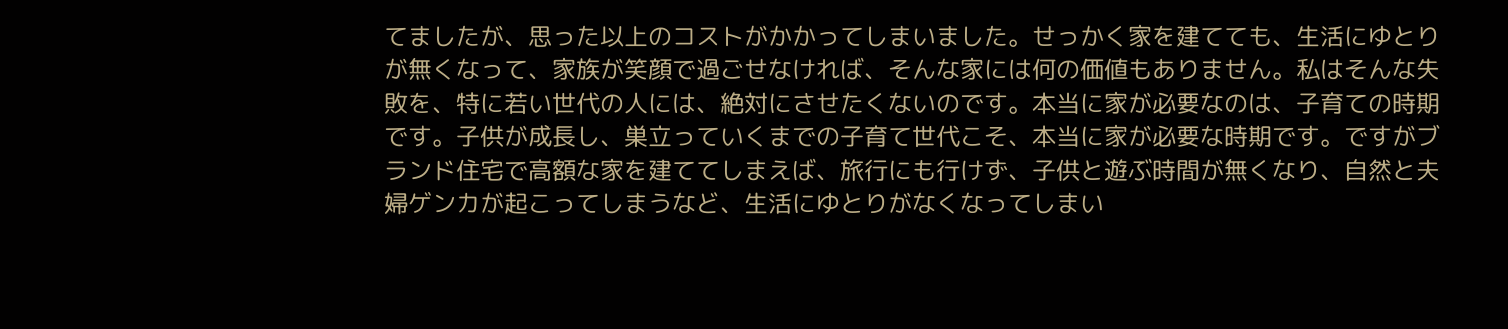てましたが、思った以上のコストがかかってしまいました。せっかく家を建てても、生活にゆとりが無くなって、家族が笑顔で過ごせなければ、そんな家には何の価値もありません。私はそんな失敗を、特に若い世代の人には、絶対にさせたくないのです。本当に家が必要なのは、子育ての時期です。子供が成長し、巣立っていくまでの子育て世代こそ、本当に家が必要な時期です。ですがブランド住宅で高額な家を建ててしまえば、旅行にも行けず、子供と遊ぶ時間が無くなり、自然と夫婦ゲンカが起こってしまうなど、生活にゆとりがなくなってしまい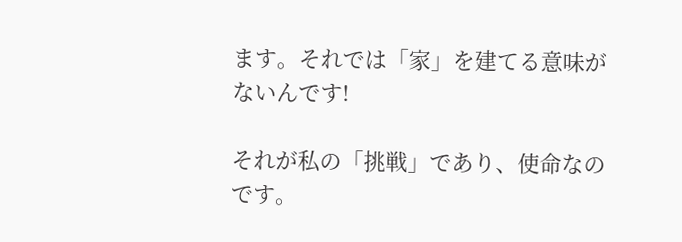ます。それでは「家」を建てる意味がないんです!

それが私の「挑戦」であり、使命なのです。